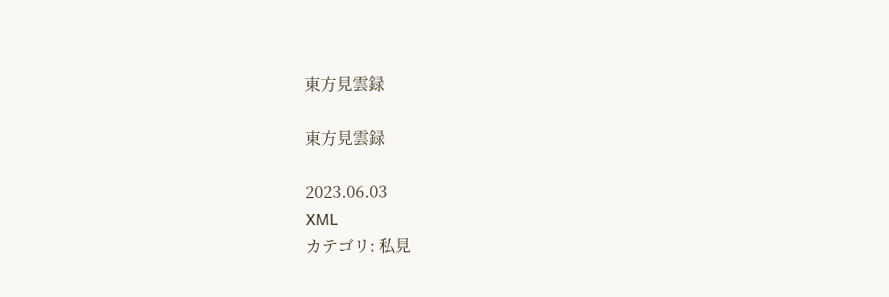東方見雲録

東方見雲録

2023.06.03
XML
カテゴリ: 私見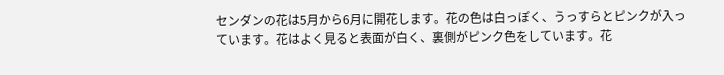センダンの花は5月から6月に開花します。花の色は白っぽく、うっすらとピンクが入っています。花はよく見ると表面が白く、裏側がピンク色をしています。花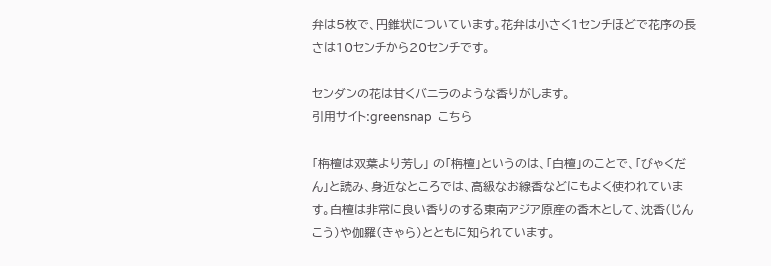弁は5枚で、円錐状についています。花弁は小さく1センチほどで花序の長さは10センチから20センチです。

センダンの花は甘くバニラのような香りがします。
引用サイト:greensnap  こちら

「栴檀は双葉より芳し」 の「栴檀」というのは、「白檀」のことで、「びゃくだん」と読み、身近なところでは、高級なお線香などにもよく使われています。白檀は非常に良い香りのする東南アジア原産の香木として、沈香(じんこう)や伽羅(きゃら)とともに知られています。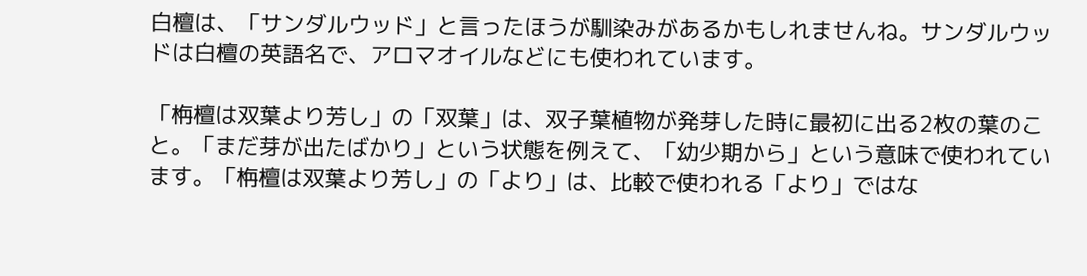白檀は、「サンダルウッド」と言ったほうが馴染みがあるかもしれませんね。サンダルウッドは白檀の英語名で、アロマオイルなどにも使われています。

「栴檀は双葉より芳し」の「双葉」は、双子葉植物が発芽した時に最初に出る2枚の葉のこと。「まだ芽が出たばかり」という状態を例えて、「幼少期から」という意味で使われています。「栴檀は双葉より芳し」の「より」は、比較で使われる「より」ではな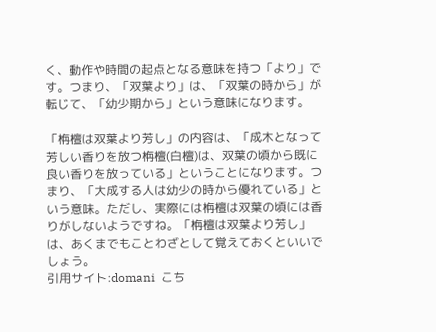く、動作や時間の起点となる意味を持つ「より」です。つまり、「双葉より」は、「双葉の時から」が転じて、「幼少期から」という意味になります。

「栴檀は双葉より芳し」の内容は、「成木となって芳しい香りを放つ栴檀(白檀)は、双葉の頃から既に良い香りを放っている」ということになります。つまり、「大成する人は幼少の時から優れている」という意味。ただし、実際には栴檀は双葉の頃には香りがしないようですね。「栴檀は双葉より芳し」は、あくまでもことわざとして覚えておくといいでしょう。
引用サイト:domani  こち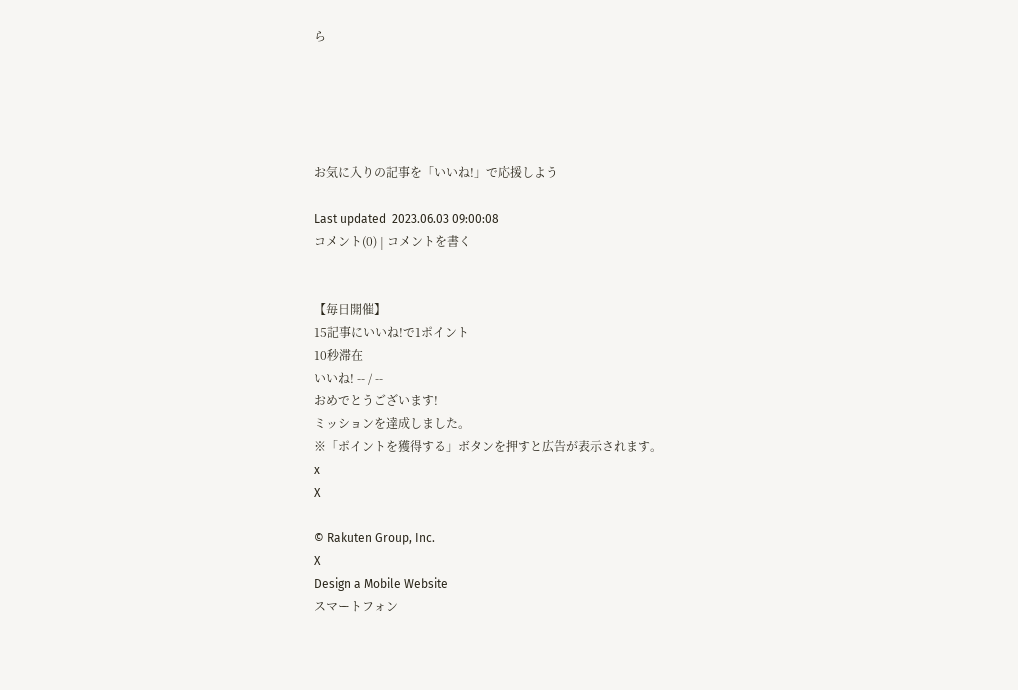ら





お気に入りの記事を「いいね!」で応援しよう

Last updated  2023.06.03 09:00:08
コメント(0) | コメントを書く


【毎日開催】
15記事にいいね!で1ポイント
10秒滞在
いいね! -- / --
おめでとうございます!
ミッションを達成しました。
※「ポイントを獲得する」ボタンを押すと広告が表示されます。
x
X

© Rakuten Group, Inc.
X
Design a Mobile Website
スマートフォン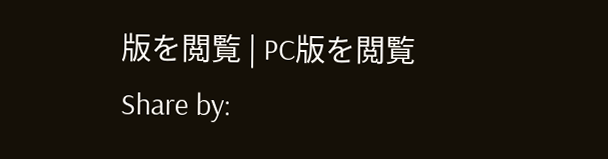版を閲覧 | PC版を閲覧
Share by: